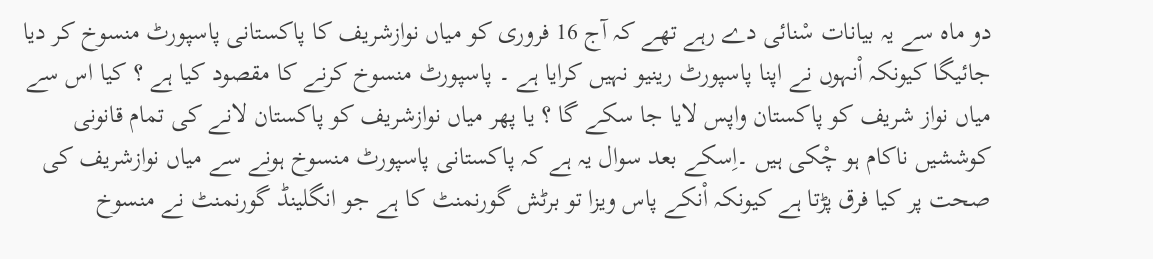دو ماہ سے یہ بیانات سْنائی دے رہے تھے کہ آج 16 فروری کو میاں نوازشریف کا پاکستانی پاسپورٹ منسوخ کر دیا جائیگا کیونکہ اْنہوں نے اپنا پاسپورٹ رینیو نہیں کرایا ہے ۔ پاسپورٹ منسوخ کرنے کا مقصود کیا ہے ؟ کیا اس سے میاں نواز شریف کو پاکستان واپس لایا جا سکے گا ؟ یا پھر میاں نوازشریف کو پاکستان لانے کی تمام قانونی کوششیں ناکام ہو چْکی ہیں ۔اِسکے بعد سوال یہ ہے کہ پاکستانی پاسپورٹ منسوخ ہونے سے میاں نوازشریف کی صحت پر کیا فرق پڑتا ہے کیونکہ اْنکے پاس ویزا تو برٹش گورنمنٹ کا ہے جو انگلینڈ گورنمنٹ نے منسوخ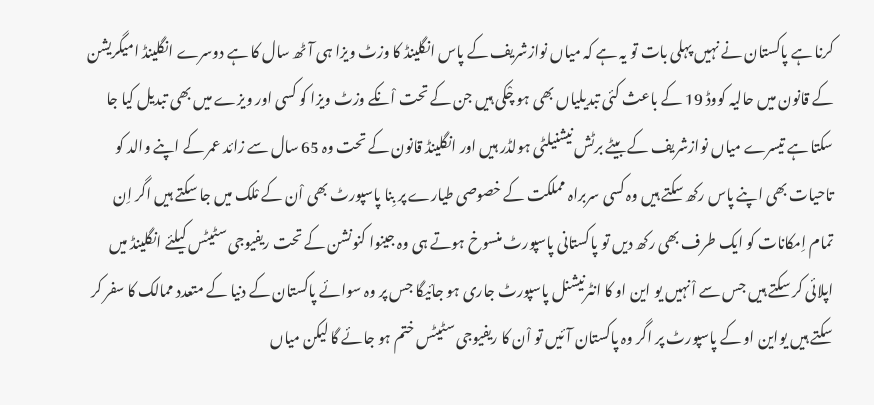کرنا ہے پاکستان نے نہیں پہلی بات تو یہ ہے کہ میاں نوازشریف کے پاس انگلینڈ کا وزٹ ویزا ہی آٹھ سال کا ہے دوسرے انگلینڈ امیگریشن کے قانون میں حالیہ کووڈ 19 کے باعث کئی تبدیلیاں بھی ہو چْکی ہیں جن کے تحت اْنکے وزٹ ویزا کو کسی اور ویزے میں بھی تبدیل کیا جا سکتا ہے تیسرے میاں نوازشریف کے بیٹے برٹش نیشنیلٹی ہولڈر ہیں اور انگلینڈ قانون کے تحت وہ 65 سال سے زائد عمر کے اپنے والد کو تاحیات بھی اپنے پاس رکھ سکتے ہیں وہ کسی سربراہ مملکت کے خصوصی طیارے پر بِنا پاسپورٹ بھی اْن کے مْلک میں جا سکتے ہیں اگر اِن تمام اِمکانات کو ایک طرف بھی رکھ دیں تو پاکستانی پاسپورٹ منسوخ ہوتے ہی وہ جینوا کنونشن کے تحت ریفیوجی سٹیٹس کیلئے انگلینڈ میں اپلائی کر سکتے ہیں جس سے اْنہیں یو این او کا انٹرنیشنل پاسپورٹ جاری ہو جائیگا جس پر وہ سوائے پاکستان کے دنیا کے متعدد ممالک کا سفر کر سکتے ہیں یواین او کے پاسپورٹ پر اگر وہ پاکستان آئیں تو اْن کا ریفیوجی سٹیٹس ختم ہو جائے گا لیکن میاں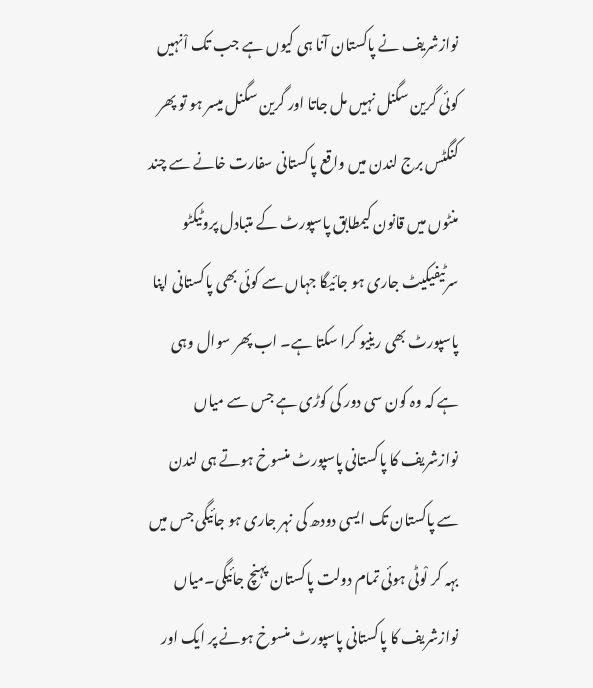نوازشریف نے پاکستان آنا ہی کیوں ہے جب تک اْنہیں کوئی گرین سگنل نہیں مل جاتا اور گرین سگنل میسر ہو تو پھر کنگٹس برج لندن میں واقع پاکستانی سفارت خانے سے چند منٹوں میں قانون کیمطابق پاسپورٹ کے متبادل پروٹیکٹو سرٹیفیکیٹ جاری ہو جائیگا جہاں سے کوئی بھی پاکستانی اپنا پاسپورٹ بھی رینیو کرا سکتا ہے۔ اب پھر سوال وہی ہے کہ وہ کون سی دور کی کوڑی ہے جس سے میاں نوازشریف کا پاکستانی پاسپورٹ منسوخ ہوتے ہی لندن سے پاکستان تک ایسی دودھ کی نہر جاری ہو جائیگی جس میں بہہ کر لْوٹی ہوئی تمام دولت پاکستان پہنچ جائیگی۔میاں نوازشریف کا پاکستانی پاسپورٹ منسوخ ہونے پر ایک اور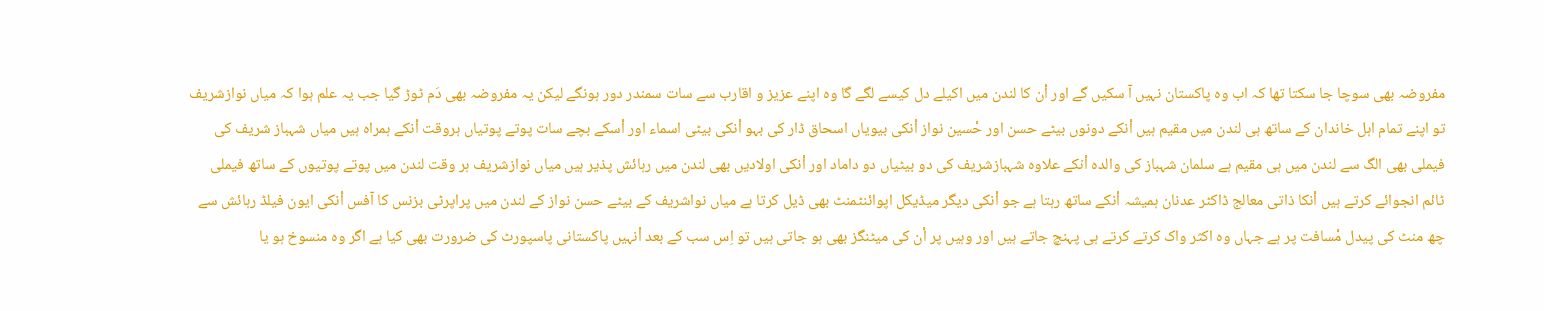مفروضہ بھی سوچا جا سکتا تھا کہ اب وہ پاکستان نہیں آ سکیں گے اور اْن کا لندن میں اکیلے دل کیسے لگے گا وہ اپنے عزیز و اقارب سے سات سمندر دور ہونگے لیکن یہ مفروضہ بھی دَم ٹوڑ گیا جب یہ علم ہوا کہ میاں نوازشریف تو اپنے تمام اہل خاندان کے ساتھ ہی لندن میں مقیم ہیں اْنکے دونوں بیٹے حسن اور حْسین نواز اْنکی بیویاں اسحاق ڈار کی بہو اْنکی بیٹی اسماء اور اْسکے بچے سات پوتے پوتیاں ہروقت اْنکے ہمراہ ہیں میاں شہباز شریف کی فیملی بھی الگ سے لندن میں ہی مقیم ہے سلمان شہباز کی والدہ اْنکے علاوہ شہبازشریف کی دو بیٹیاں دو داماد اور اْنکی اولادیں بھی لندن میں رہائش پذیر ہیں میاں نوازشریف ہر وقت لندن میں پوتے پوتیوں کے ساتھ فیملی ٹائم انجوائے کرتے ہیں اْنکا ذاتی معالج ڈاکٹر عدنان ہمیشہ اْنکے ساتھ رہتا ہے جو اْنکی دیگر میڈیکل اپوائنٹمنٹ بھی ڈیل کرتا ہے میاں نواشریف کے بیٹے حسن نواز کے لندن میں پراپرٹی بزنس کا آفس اْنکی ایون فیلڈ رہائش سے چھ منٹ کی پیدل مْسافت پر ہے جہاں وہ اکثر واک کرتے کرتے ہی پہنچ جاتے ہیں اور وہیں پر اْن کی میٹنگز بھی ہو جاتی ہیں تو اِس سب کے بعد اْنہیں پاکستانی پاسپورٹ کی ضرورت بھی کیا ہے اگر وہ منسوخ ہو یا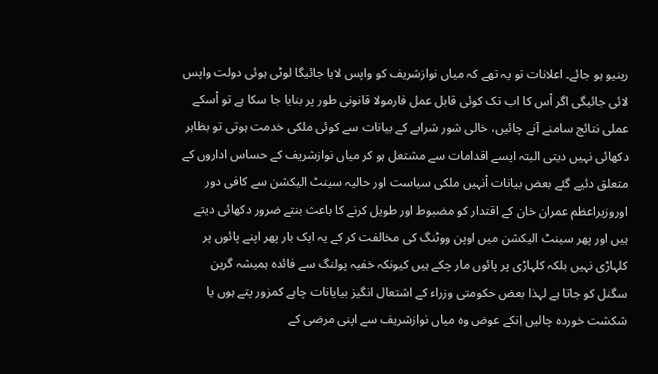رینیو ہو جائے۔ اعلانات تو یہ تھے کہ میاں نوازشریف کو واپس لایا جائیگا لوٹی ہوئی دولت واپس لائی جائیگی اگر اْس کا اب تک کوئی قابل عمل فارمولا قانونی طور پر بنایا جا سکا ہے تو اْسکے عملی نتائج سامنے آنے چائیں، خالی شور شرابے کے بیانات سے کوئی ملکی خدمت ہوتی تو بظاہر دکھائی نہیں دیتی البتہ ایسے اقدامات سے مشتعل ہو کر میاں نوازشریف کے حساس اداروں کے متعلق دئیے گئے بعض بیانات اْنہیں ملکی سیاست اور حالیہ سینٹ الیکشن سے کافی دور اوروزیراعظم عمران خان کے اقتدار کو مضبوط اور طویل کرنے کا باعث بنتے ضرور دکھائی دیتے ہیں اور پھر سینٹ الیکشن میں اوپن ووٹنگ کی مخالفت کر کے یہ ایک بار پھر اپنے پائوں پر کلہاڑی نہیں بلکہ کلہاڑی پر پائوں مار چکے ہیں کیونکہ خفیہ پولنگ سے فائدہ ہمیشہ گرین سگنل کو جاتا ہے لہذا بعض حکومتی وزراء کے اشتعال انگیز بیایانات چاہے کمزور پتے ہوں یا شکشت خوردہ چالیں اِنکے عوض وہ میاں نوازشریف سے اپنی مرضی کے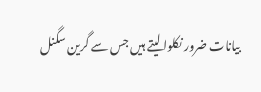بیانات ضرور نکلوا لیتے ہیں جس سے گرین سگنل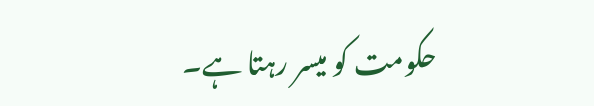حکومت کو میسر رہتا ہے۔